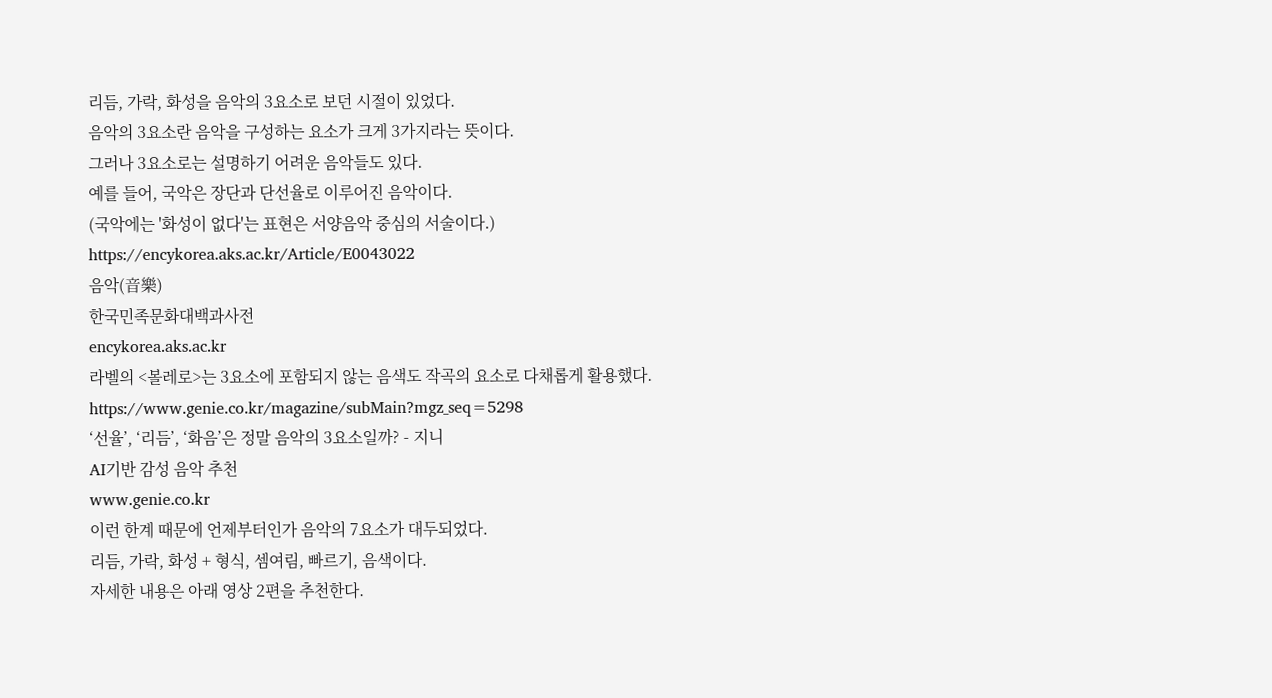리듬, 가락, 화성을 음악의 3요소로 보던 시절이 있었다.
음악의 3요소란 음악을 구성하는 요소가 크게 3가지라는 뜻이다.
그러나 3요소로는 설명하기 어려운 음악들도 있다.
예를 들어, 국악은 장단과 단선율로 이루어진 음악이다.
(국악에는 '화성이 없다'는 표현은 서양음악 중심의 서술이다.)
https://encykorea.aks.ac.kr/Article/E0043022
음악(音樂)
한국민족문화대백과사전
encykorea.aks.ac.kr
라벨의 <볼레로>는 3요소에 포함되지 않는 음색도 작곡의 요소로 다채롭게 활용했다.
https://www.genie.co.kr/magazine/subMain?mgz_seq=5298
‘선율’, ‘리듬’, ‘화음’은 정말 음악의 3요소일까? - 지니
AI기반 감성 음악 추천
www.genie.co.kr
이런 한계 때문에 언제부터인가 음악의 7요소가 대두되었다.
리듬, 가락, 화성 + 형식, 셈여림, 빠르기, 음색이다.
자세한 내용은 아래 영상 2편을 추천한다.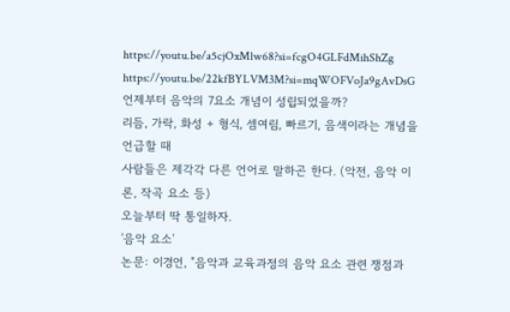https://youtu.be/a5cjOxMlw68?si=fcgO4GLFdMihShZg
https://youtu.be/22kfBYLVM3M?si=mqWOFVoJa9gAvDsG
언제부터 음악의 7요소 개념이 성립되었을까?
리듬, 가락, 화성 + 형식, 셈여림, 빠르기, 음색이라는 개념을 언급할 때
사람들은 제각각 다른 언어로 말하곤 한다. (악전, 음악 이론, 작곡 요소 등)
오늘부터 딱 통일하자.
'음악 요소'
논문: 이경언, "음악과 교육과정의 음악 요소 관련 쟁점과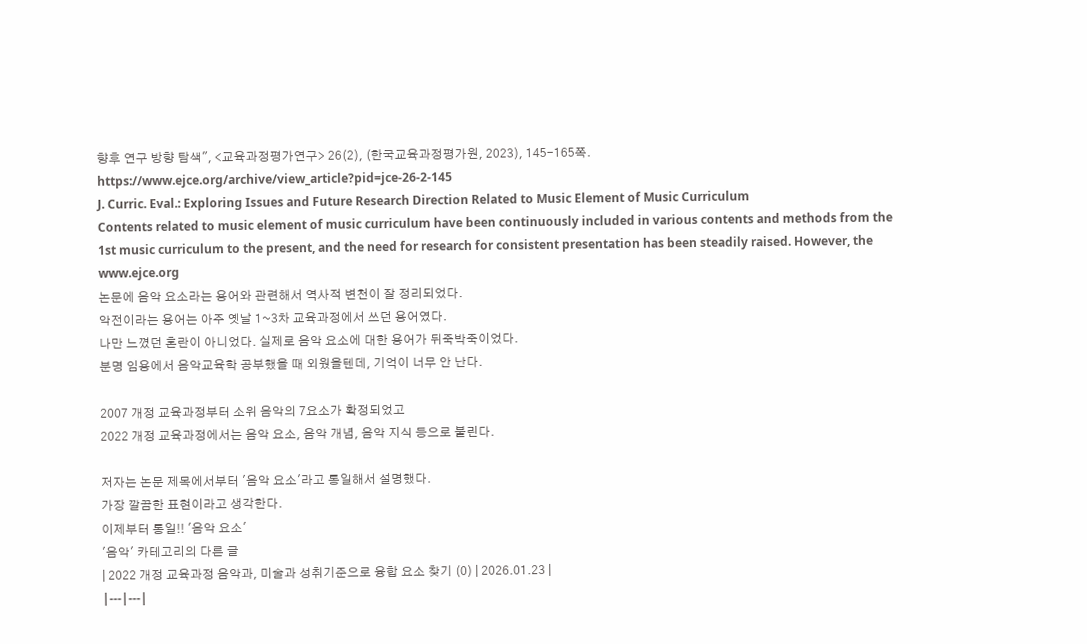향후 연구 방향 탐색", <교육과정평가연구> 26(2), (한국교육과정평가원, 2023), 145-165쪽.
https://www.ejce.org/archive/view_article?pid=jce-26-2-145
J. Curric. Eval.: Exploring Issues and Future Research Direction Related to Music Element of Music Curriculum
Contents related to music element of music curriculum have been continuously included in various contents and methods from the 1st music curriculum to the present, and the need for research for consistent presentation has been steadily raised. However, the
www.ejce.org
논문에 음악 요소라는 용어와 관련해서 역사적 변천이 잘 정리되었다.
악전이라는 용어는 아주 옛날 1~3차 교육과정에서 쓰던 용어였다.
나만 느꼈던 혼란이 아니었다. 실제로 음악 요소에 대한 용어가 뒤죽박죽이었다.
분명 임용에서 음악교육학 공부했을 때 외웠을텐데, 기억이 너무 안 난다.

2007 개정 교육과정부터 소위 음악의 7요소가 확정되었고
2022 개정 교육과정에서는 음악 요소, 음악 개념, 음악 지식 등으로 불린다.

저자는 논문 제목에서부터 '음악 요소'라고 통일해서 설명했다.
가장 깔끔한 표현이라고 생각한다.
이제부터 통일!! '음악 요소'
'음악' 카테고리의 다른 글
| 2022 개정 교육과정 음악과, 미술과 성취기준으로 융합 요소 찾기 (0) | 2026.01.23 |
|---|---|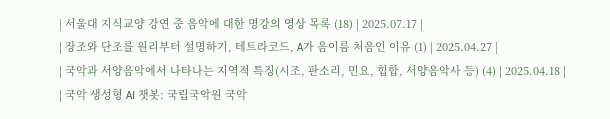| 서울대 지식교양 강연 중 음악에 대한 명강의 영상 목록 (18) | 2025.07.17 |
| 장조와 단조를 원리부터 설명하기, 테트라코드, A가 음이름 처음인 이유 (1) | 2025.04.27 |
| 국악과 서양음악에서 나타나는 지역적 특징(시조, 판소리, 민요, 힙합, 서양음악사 등) (4) | 2025.04.18 |
| 국악 생성형 AI 챗봇: 국립국악원 국악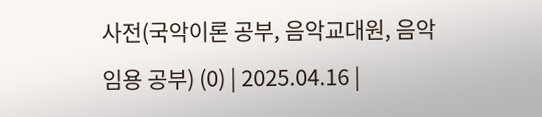사전(국악이론 공부, 음악교대원, 음악임용 공부) (0) | 2025.04.16 |